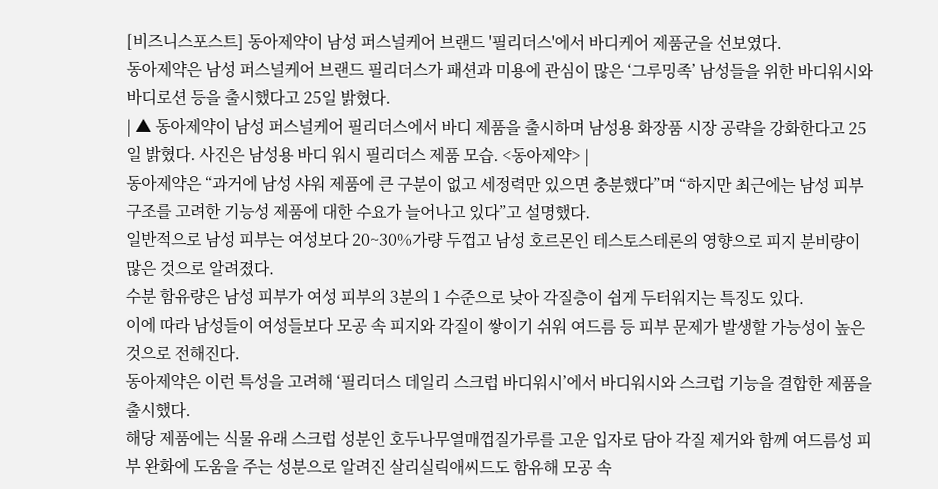[비즈니스포스트] 동아제약이 남성 퍼스널케어 브랜드 '필리더스'에서 바디케어 제품군을 선보였다.
동아제약은 남성 퍼스널케어 브랜드 필리더스가 패션과 미용에 관심이 많은 ‘그루밍족’ 남성들을 위한 바디워시와 바디로션 등을 출시했다고 25일 밝혔다.
| ▲ 동아제약이 남성 퍼스널케어 필리더스에서 바디 제품을 출시하며 남성용 화장품 시장 공략을 강화한다고 25일 밝혔다. 사진은 남성용 바디 워시 필리더스 제품 모습. <동아제약> |
동아제약은 “과거에 남성 샤워 제품에 큰 구분이 없고 세정력만 있으면 충분했다”며 “하지만 최근에는 남성 피부 구조를 고려한 기능성 제품에 대한 수요가 늘어나고 있다”고 설명했다.
일반적으로 남성 피부는 여성보다 20~30%가량 두껍고 남성 호르몬인 테스토스테론의 영향으로 피지 분비량이 많은 것으로 알려졌다.
수분 함유량은 남성 피부가 여성 피부의 3분의 1 수준으로 낮아 각질층이 쉽게 두터워지는 특징도 있다.
이에 따라 남성들이 여성들보다 모공 속 피지와 각질이 쌓이기 쉬워 여드름 등 피부 문제가 발생할 가능성이 높은 것으로 전해진다.
동아제약은 이런 특성을 고려해 ‘필리더스 데일리 스크럽 바디워시’에서 바디워시와 스크럽 기능을 결합한 제품을 출시했다.
해당 제품에는 식물 유래 스크럽 성분인 호두나무열매껍질가루를 고운 입자로 담아 각질 제거와 함께 여드름성 피부 완화에 도움을 주는 성분으로 알려진 살리실릭애씨드도 함유해 모공 속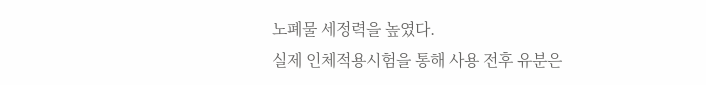노폐물 세정력을 높였다.
실제 인체적용시험을 통해 사용 전후 유분은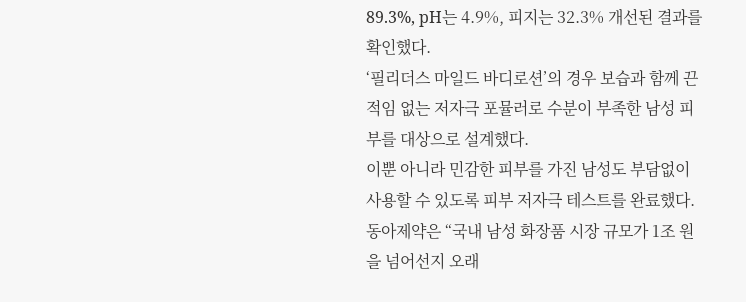89.3%, pH는 4.9%, 피지는 32.3% 개선된 결과를 확인했다.
‘필리더스 마일드 바디로션’의 경우 보습과 함께 끈적임 없는 저자극 포뮬러로 수분이 부족한 남성 피부를 대상으로 설계했다.
이뿐 아니라 민감한 피부를 가진 남성도 부담없이 사용할 수 있도록 피부 저자극 테스트를 완료했다.
동아제약은 “국내 남성 화장품 시장 규모가 1조 원을 넘어선지 오래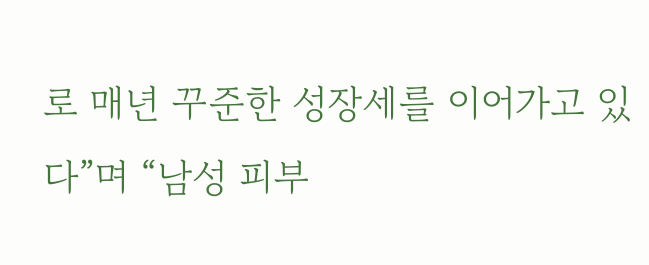로 매년 꾸준한 성장세를 이어가고 있다”며 “남성 피부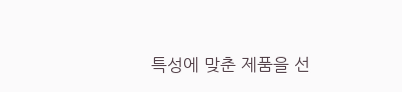특성에 맞춘 제품을 선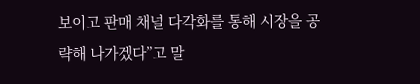보이고 판매 채널 다각화를 통해 시장을 공략해 나가겠다”고 말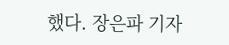했다. 장은파 기자